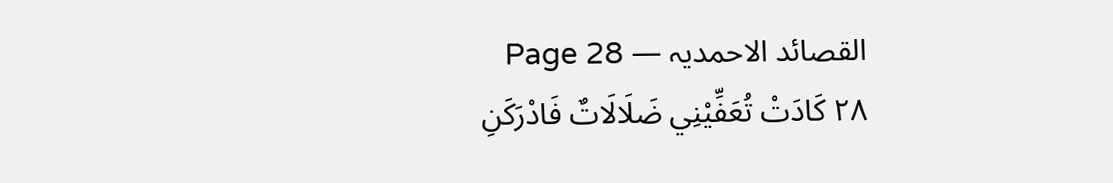القصائد الاحمدیہ — Page 28
۲۸ كَادَتْ تُعَفِّيْنِي ضَلَالَاتٌ فَادْرَكَنِ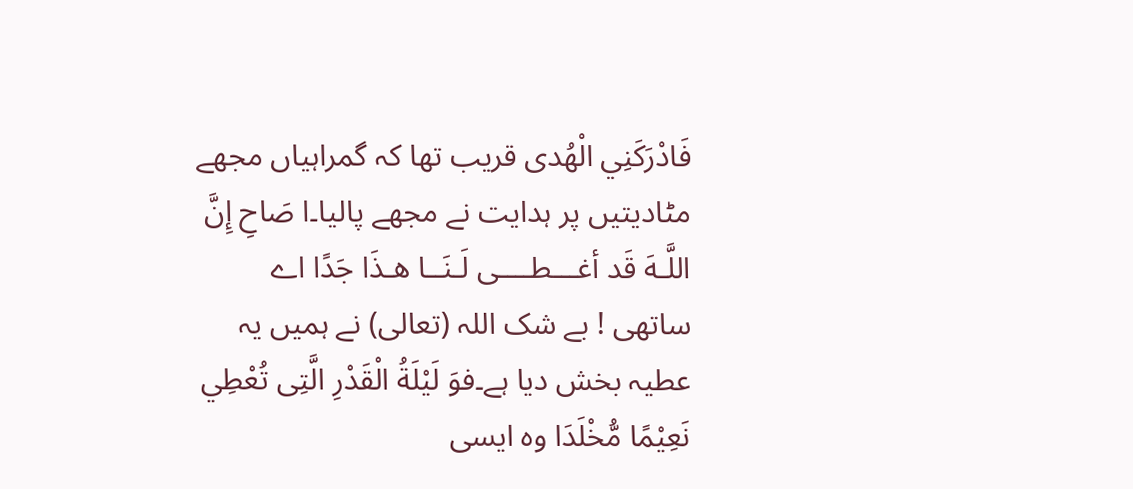فَادْرَكَنِي الْهُدى قریب تھا کہ گمراہیاں مجھے مٹادیتیں پر ہدایت نے مجھے پالیا۔ا صَاحِ إِنَّ اللَّـهَ قَد أغـــطــــى لَـنَــا هـذَا جَدًا اے ساتھی ! بے شک اللہ (تعالی) نے ہمیں یہ عطیہ بخش دیا ہے۔فوَ لَيْلَةُ الْقَدْرِ الَّتِى تُعْطِي نَعِيْمًا مُّخْلَدَا وہ ایسی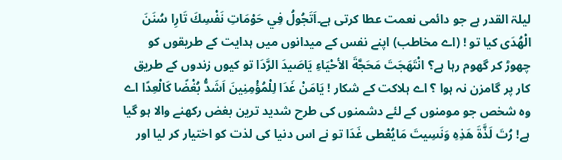لیلۃ القدر ہے جو دائمی نعمت عطا کرتی ہے۔اَتَجُولُ فِي حَوْمَاتِ نَفْسِكَ تَارِا سُنَنَ الْهُدَى کیا تو ! (اے مخاطب) اپنے نفس کے میدانوں میں ہدایت کے طریقوں کو چھوڑ کر گھوم رہا ہے؟ انْتَهَجَتَ مَحَجَّةَ الأحْيَاءِ يَاصَيدَ الرَّدَا تو کیوں زندوں کے طریق کار پر گامزن نہ ہوا ؟ اے ہلاکت کے شکار ! يَامَنْ غَدَا لِلْمُؤْمِنِينَ اَشَدُّ بُغْضًا كَالْعِدًا اے وہ شخص جو مومنوں کے لئے دشمنوں کی طرح شدید ترین بغض رکھنے والا ہو گیا ہے! رُتَ لَذَّةَ هَذِهِ وَنَسِيتَ مَايُعْطى غَدَا تو نے اس دنیا کی لذت کو اختیار کر لیا اور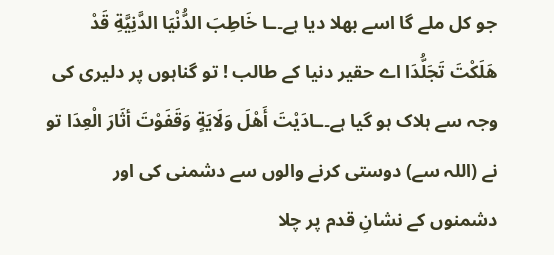جو کل ملے گا اسے بھلا دیا ہے۔ـا خَاطِبَ الدُّنْيَا الدَّنِيَّةِ قَدْ هَلَكْتَ تَجَلُّدَا اے حقیر دنیا کے طالب ! تو گناہوں پر دلیری کی وجہ سے ہلاک ہو گیا ہے۔ـادَيْتَ أَهْلَ وَلَايَةٍ وَقَفَوْتَ أثَارَ الْعِدَا تو نے (اللہ سے) دوستی کرنے والوں سے دشمنی کی اور دشمنوں کے نشانِ قدم پر چلا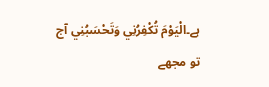ہے۔الْيَوْمَ تُكْفِرُنِي وَتَحْسَبُنِي آج تو مجھے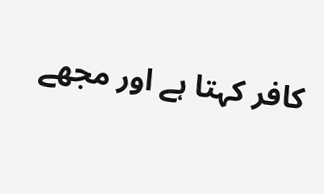کافر کہتا ہے اور مجھے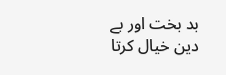بد بخت اور بے دین خیال کرتا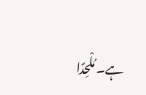ہے۔مُلْحِدًا